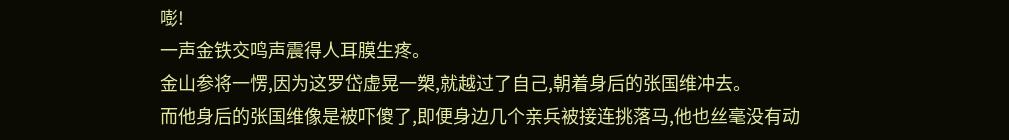嘭!
一声金铁交鸣声震得人耳膜生疼。
金山参将一愣,因为这罗岱虚晃一槊,就越过了自己,朝着身后的张国维冲去。
而他身后的张国维像是被吓傻了,即便身边几个亲兵被接连挑落马,他也丝毫没有动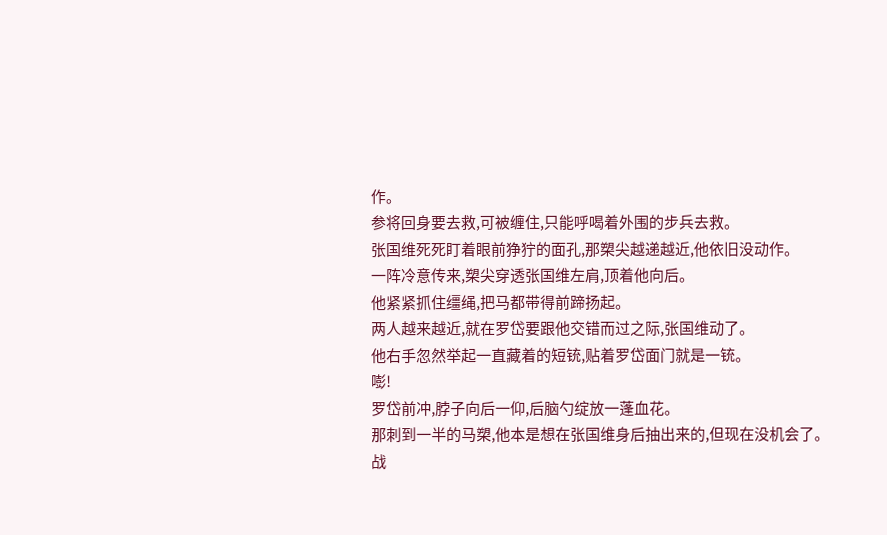作。
参将回身要去救,可被缠住,只能呼喝着外围的步兵去救。
张国维死死盯着眼前狰狞的面孔,那槊尖越递越近,他依旧没动作。
一阵冷意传来,槊尖穿透张国维左肩,顶着他向后。
他紧紧抓住缰绳,把马都带得前蹄扬起。
两人越来越近,就在罗岱要跟他交错而过之际,张国维动了。
他右手忽然举起一直藏着的短铳,贴着罗岱面门就是一铳。
嘭!
罗岱前冲,脖子向后一仰,后脑勺绽放一蓬血花。
那刺到一半的马槊,他本是想在张国维身后抽出来的,但现在没机会了。
战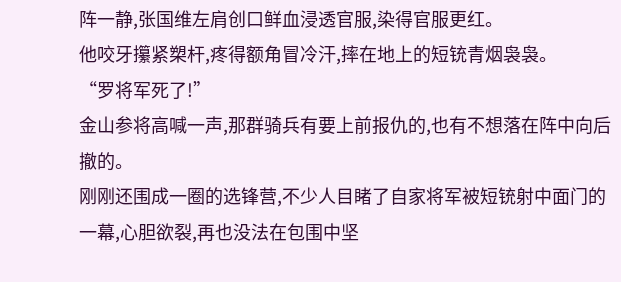阵一静,张国维左肩创口鲜血浸透官服,染得官服更红。
他咬牙攥紧槊杆,疼得额角冒冷汗,摔在地上的短铳青烟袅袅。
“罗将军死了!”
金山参将高喊一声,那群骑兵有要上前报仇的,也有不想落在阵中向后撤的。
刚刚还围成一圈的选锋营,不少人目睹了自家将军被短铳射中面门的一幕,心胆欲裂,再也没法在包围中坚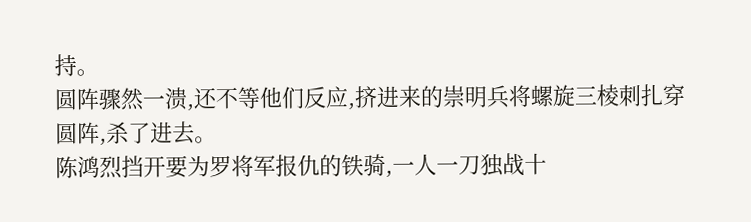持。
圆阵骤然一溃,还不等他们反应,挤进来的崇明兵将螺旋三棱刺扎穿圆阵,杀了进去。
陈鸿烈挡开要为罗将军报仇的铁骑,一人一刀独战十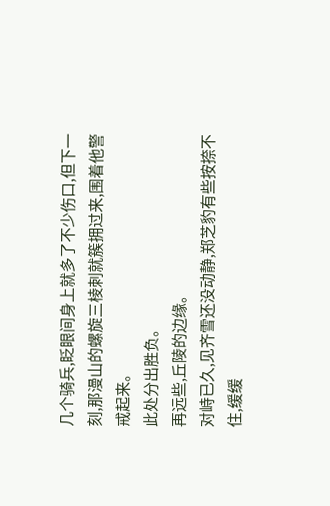几个骑兵,眨眼间身上就多了不少伤口,但下一刻,那漫山的螺旋三棱刺就簇拥过来,围着他警戒起来。
此处分出胜负。
再远些,丘陵的边缘。
对峙已久,见齐雪还没动静,郑芝豹有些按捺不住,缓缓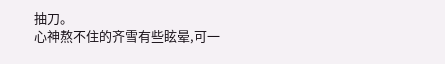抽刀。
心神熬不住的齐雪有些眩晕,可一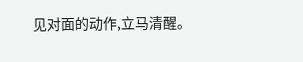见对面的动作,立马清醒。